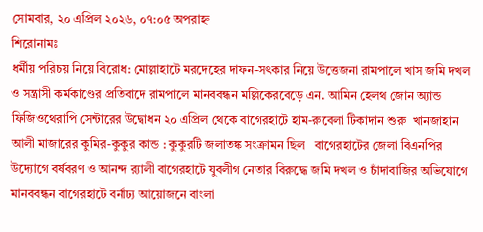সোমবার, ২০ এপ্রিল ২০২৬, ০৭:০৫ অপরাহ্ন
শিরোনামঃ
ধর্মীয় পরিচয় নিয়ে বিরোধ: মোল্লাহাটে মরদেহের দাফন-সৎকার নিয়ে উত্তেজনা রামপালে খাস জমি দখল ও সন্ত্রাসী কর্মকাণ্ডের প্রতিবাদে রামপালে মানববন্ধন মল্লিকেরবেড়ে এন. আমিন হেলথ জোন অ্যান্ড ফিজিওথেরাপি সেন্টারের উদ্বোধন ২০ এপ্রিল থেকে বাগেরহাটে হাম-রুবেলা টিকাদান শুরু  খানজাহান আলী মাজারের কুমির-কুকুর কান্ড : কুকুরটি জলাতঙ্ক সংক্রামন ছিল   বাগেরহাটের জেলা বিএনপির উদ্যোগে বর্ষবরণ ও আনন্দ র‌্যালী বাগেরহাটে যুবলীগ নেতার বিরুদ্ধে জমি দখল ও চাঁদাবাজির অভিযোগে মানববন্ধন বাগেরহাটে বর্নাঢ্য আয়োজনে বাংলা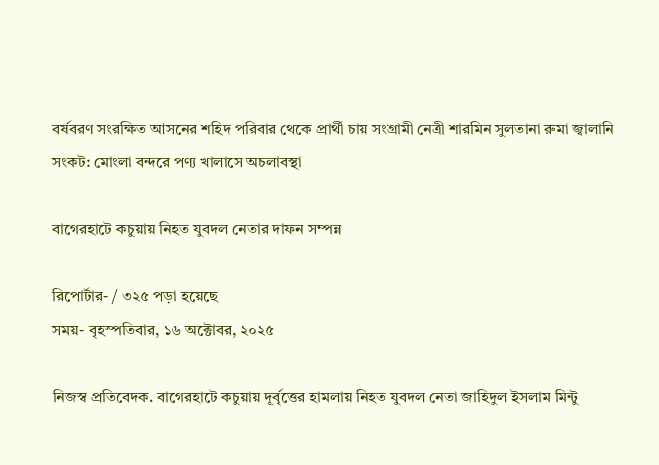বর্ষবরণ সংরক্ষিত আসনের শহিদ পরিবার থেকে প্রার্থী চায় সংগ্রামী নেত্রী শারমিন সুলতানা রুমা জ্বালানি সংকট: মোংলা বন্দরে পণ্য খালাসে অচলাবস্থা

বাগেরহাটে কচুয়ায় নিহত যুবদল নেতার দাফন সম্পন্ন

রিপোর্টার- / ৩২৫ পড়া হয়েছে
সময়- বৃহস্পতিবার, ১৬ অক্টোবর, ২০২৫

নিজস্ব প্রতিবেদক. বাগেরহাটে কচুয়ায় দূর্বৃত্তের হামলায় নিহত যুবদল নেতা জাহিদুল ইসলাম মিন্টু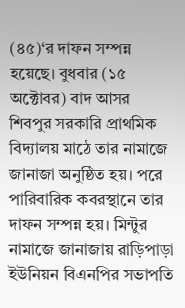(৪৫)‘র দাফন সম্পন্ন হয়েছে। বুধবার (১৫ অক্টোবর) বাদ আসর শিবপুর সরকারি প্রাথমিক বিদ্যালয় মাঠে তার নামাজে জানাজা অনুষ্ঠিত হয়। পরে পারিবারিক কবরস্থানে তার দাফন সম্পন্ন হয়। মিন্টুর নামাজে জানাজায় রাড়িপাড়া ইউনিয়ন বিএনপির সভাপতি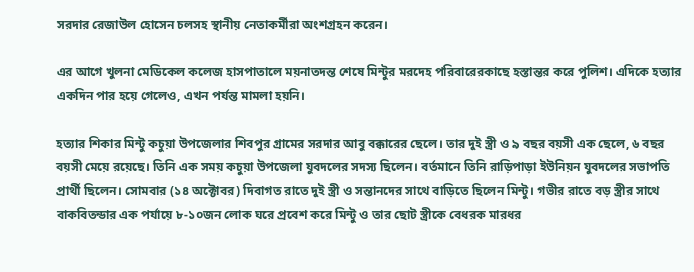সরদার রেজাউল হোসেন চলসহ স্থানীয় নেতাকর্মীরা অংশগ্রহন করেন।

এর আগে খুলনা মেডিকেল কলেজ হাসপাতালে ময়নাতদন্ত শেষে মিন্টুর মরদেহ পরিবারেরকাছে হস্তান্তর করে পুলিশ। এদিকে হত্যার একদিন পার হয়ে গেলেও, এখন পর্যন্ত মামলা হয়নি।

হত্যার শিকার মিন্টু কচুয়া উপজেলার শিবপুর গ্রামের সরদার আবু বক্কারের ছেলে। তার দুই স্ত্রী ও ৯ বছর বয়সী এক ছেলে, ৬ বছর বয়সী মেয়ে রয়েছে। তিনি এক সময় কচুয়া উপজেলা যুবদলের সদস্য ছিলেন। বর্তমানে তিনি রাড়িপাড়া ইউনিয়ন যুবদলের সভাপতি প্রার্থী ছিলেন। সোমবার (১৪ অক্টোবর) দিবাগত রাতে দুই স্ত্রী ও সন্তানদের সাথে বাড়িতে ছিলেন মিন্টু। গভীর রাতে বড় স্ত্রীর সাথে বাকবিতন্ডার এক পর্যায়ে ৮-১০জন লোক ঘরে প্রবেশ করে মিন্টু ও তার ছোট স্ত্রীকে বেধরক মারধর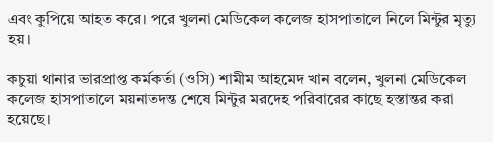এবং কুপিয়ে আহত করে। পরে খুলনা মেডিকেল কলেজ হাসপাতালে নিলে মিন্টুর মৃত্যু হয়।

কচুয়া থানার ভারপ্রাপ্ত কর্মকর্তা (ওসি) শামীম আহমেদ খান বলেন, খুলনা মেডিকেল কলেজ হাসপাতালে ময়নাতদন্ত শেষে মিন্টুর মরদেহ পরিবারের কাছে হস্তান্তর করা হয়েছে।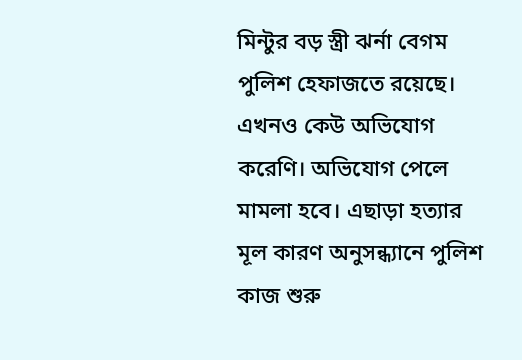মিন্টুর বড় স্ত্রী ঝর্না বেগম পুলিশ হেফাজতে রয়েছে। এখনও কেউ অভিযোগ করেণি। অভিযোগ পেলে মামলা হবে। এছাড়া হত্যার মূল কারণ অনুসন্ধ্যানে পুলিশ কাজ শুরু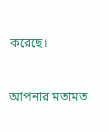করেছে।


আপনার মতামত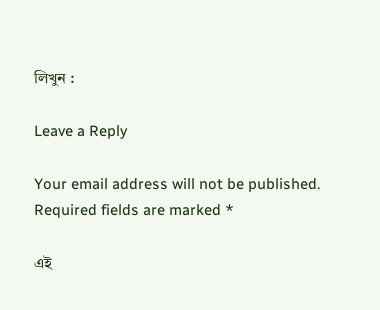লিখুন :

Leave a Reply

Your email address will not be published. Required fields are marked *

এই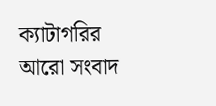ক্যাটাগরির আরো সংবাদ